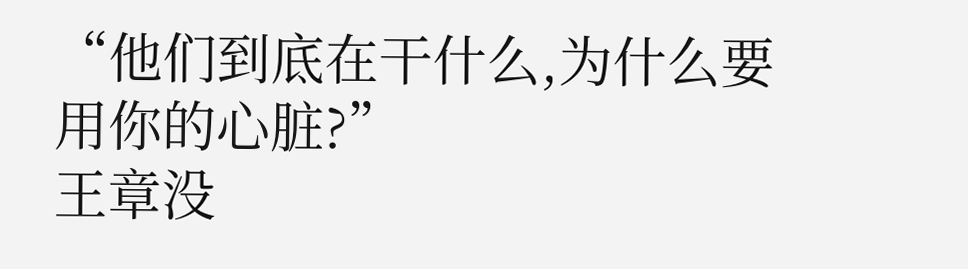“他们到底在干什么,为什么要用你的心脏?”
王章没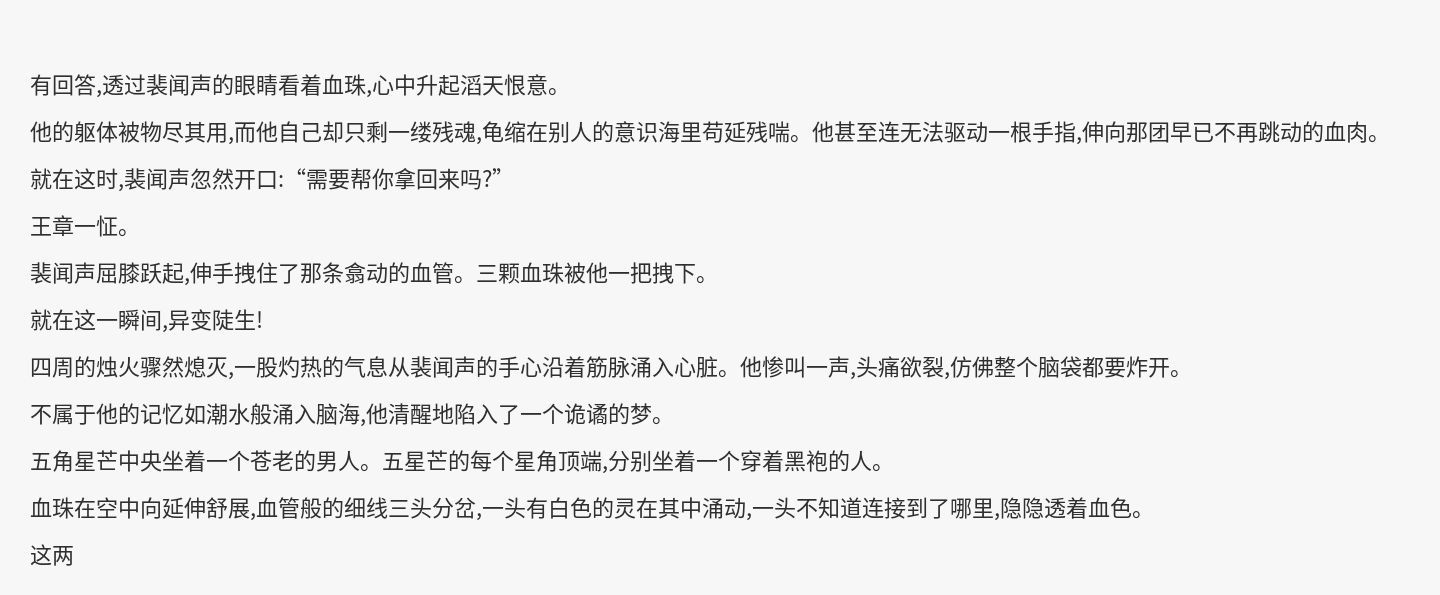有回答,透过裴闻声的眼睛看着血珠,心中升起滔天恨意。
他的躯体被物尽其用,而他自己却只剩一缕残魂,龟缩在别人的意识海里苟延残喘。他甚至连无法驱动一根手指,伸向那团早已不再跳动的血肉。
就在这时,裴闻声忽然开口:“需要帮你拿回来吗?”
王章一怔。
裴闻声屈膝跃起,伸手拽住了那条翕动的血管。三颗血珠被他一把拽下。
就在这一瞬间,异变陡生!
四周的烛火骤然熄灭,一股灼热的气息从裴闻声的手心沿着筋脉涌入心脏。他惨叫一声,头痛欲裂,仿佛整个脑袋都要炸开。
不属于他的记忆如潮水般涌入脑海,他清醒地陷入了一个诡谲的梦。
五角星芒中央坐着一个苍老的男人。五星芒的每个星角顶端,分别坐着一个穿着黑袍的人。
血珠在空中向延伸舒展,血管般的细线三头分岔,一头有白色的灵在其中涌动,一头不知道连接到了哪里,隐隐透着血色。
这两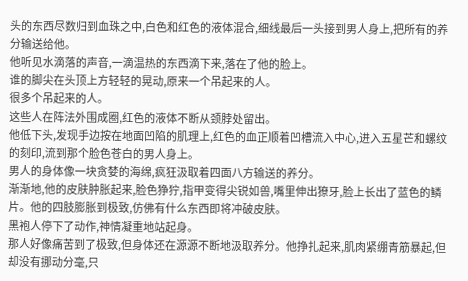头的东西尽数归到血珠之中,白色和红色的液体混合,细线最后一头接到男人身上,把所有的养分输送给他。
他听见水滴落的声音,一滴温热的东西滴下来,落在了他的脸上。
谁的脚尖在头顶上方轻轻的晃动,原来一个吊起来的人。
很多个吊起来的人。
这些人在阵法外围成圈,红色的液体不断从颈脖处留出。
他低下头,发现手边按在地面凹陷的肌理上,红色的血正顺着凹槽流入中心,进入五星芒和螺纹的刻印,流到那个脸色苍白的男人身上。
男人的身体像一块贪婪的海绵,疯狂汲取着四面八方输送的养分。
渐渐地,他的皮肤肿胀起来,脸色狰狞,指甲变得尖锐如兽,嘴里伸出獠牙,脸上长出了蓝色的鳞片。他的四肢膨胀到极致,仿佛有什么东西即将冲破皮肤。
黑袍人停下了动作,神情凝重地站起身。
那人好像痛苦到了极致,但身体还在源源不断地汲取养分。他挣扎起来,肌肉紧绷青筋暴起,但却没有挪动分毫,只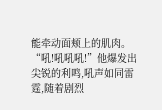能牵动面颊上的肌肉。
“吼!吼吼吼!”他爆发出尖锐的利鸣,吼声如同雷霆,随着剧烈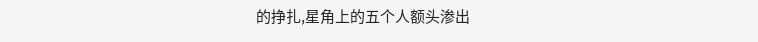的挣扎,星角上的五个人额头渗出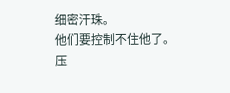细密汗珠。
他们要控制不住他了。
压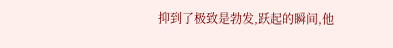抑到了极致是勃发,跃起的瞬间,他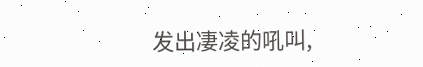发出凄凌的吼叫,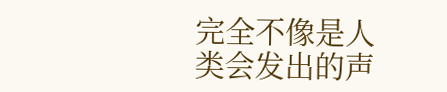完全不像是人类会发出的声